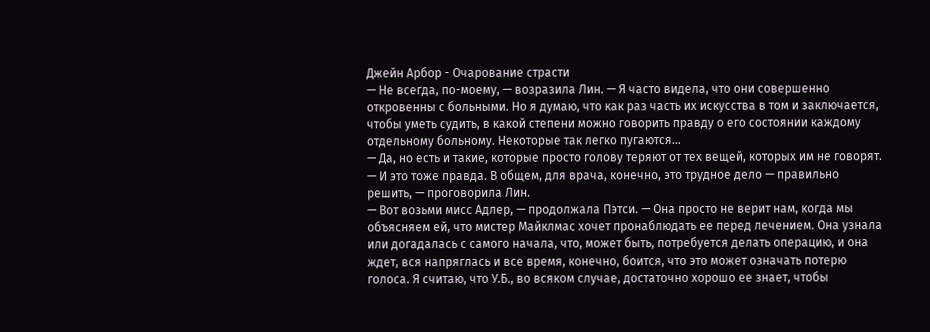Джейн Арбор - Очарование страсти
— Не всегда, по-моему, — возразила Лин. — Я часто видела, что они совершенно откровенны с больными. Но я думаю, что как раз часть их искусства в том и заключается, чтобы уметь судить, в какой степени можно говорить правду о его состоянии каждому отдельному больному. Некоторые так легко пугаются…
— Да, но есть и такие, которые просто голову теряют от тех вещей, которых им не говорят.
— И это тоже правда. В общем, для врача, конечно, это трудное дело — правильно решить, — проговорила Лин.
— Вот возьми мисс Адлер, — продолжала Пэтси. — Она просто не верит нам, когда мы объясняем ей, что мистер Майклмас хочет пронаблюдать ее перед лечением. Она узнала или догадалась с самого начала, что, может быть, потребуется делать операцию, и она ждет, вся напряглась и все время, конечно, боится, что это может означать потерю голоса. Я считаю, что У.Б., во всяком случае, достаточно хорошо ее знает, чтобы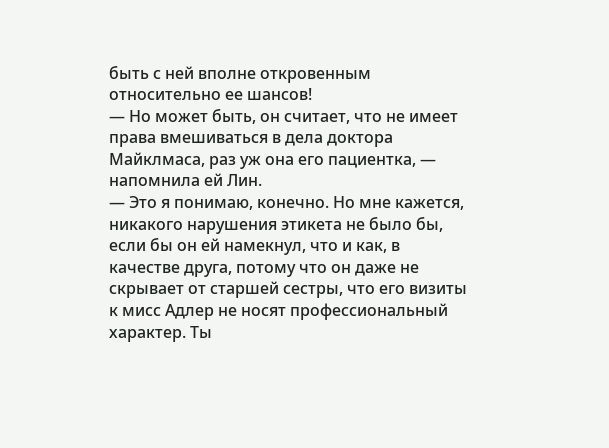быть с ней вполне откровенным относительно ее шансов!
— Но может быть, он считает, что не имеет права вмешиваться в дела доктора Майклмаса, раз уж она его пациентка, — напомнила ей Лин.
— Это я понимаю, конечно. Но мне кажется, никакого нарушения этикета не было бы, если бы он ей намекнул, что и как, в качестве друга, потому что он даже не скрывает от старшей сестры, что его визиты к мисс Адлер не носят профессиональный характер. Ты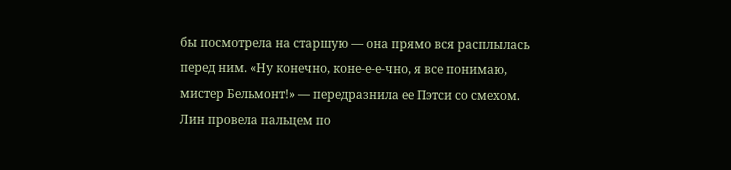бы посмотрела на старшую — она прямо вся расплылась перед ним. «Ну конечно, коне-е-е-чно, я все понимаю, мистер Бельмонт!» — передразнила ее Пэтси со смехом.
Лин провела пальцем по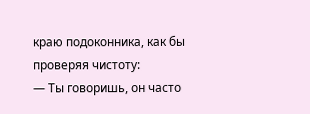краю подоконника, как бы проверяя чистоту:
— Ты говоришь, он часто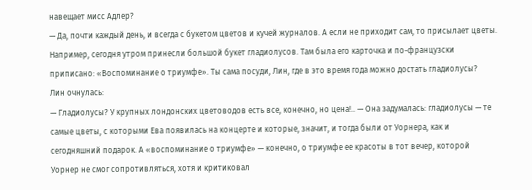навещает мисс Адлер?
— Да, почти каждый день, и всегда с букетом цветов и кучей журналов. А если не приходит сам, то присылает цветы. Например, сегодня утром принесли большой букет гладиолусов. Там была его карточка и по-французски приписано: «Воспоминание о триумфе». Ты сама посуди, Лин, где в это время года можно достать гладиолусы?
Лин очнулась:
— Гладиолусы? У крупных лондонских цветоводов есть все, конечно, но цена!.. — Она задумалась: гладиолусы — те самые цветы, с которыми Ева появилась на концерте и которые, значит, и тогда были от Уорнера, как и сегодняшний подарок. А «воспоминание о триумфе» — конечно, о триумфе ее красоты в тот вечер, которой Уорнер не смог сопротивляться, хотя и критиковал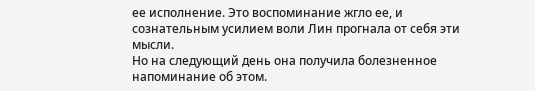ее исполнение. Это воспоминание жгло ее, и сознательным усилием воли Лин прогнала от себя эти мысли.
Но на следующий день она получила болезненное напоминание об этом.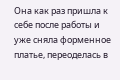Она как раз пришла к себе после работы и уже сняла форменное платье, переоделась в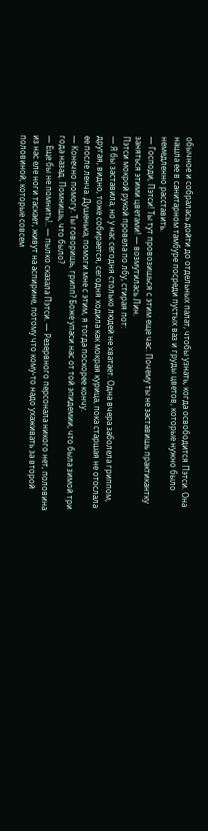обычное и собралась дойти до отдельных палат, чтобы узнать, когда освободится Пэтси. Она нашла ее в санитарном тамбуре посреди пустых ваз и груды цветов, которые нужно было немедленно расставить.
— Господи, Пэтси! Ты тут провозишься с этим еще час. Почему ты не заставишь практикантку заняться этими цветами! — возмутилась Лин.
Пэтси мокрой рукой провела по лбу, стирая пот:
— Я бы заставила, но у нас сегодня столько людей не хватает. Одна вчера заболела гриппом, другая, видно, тоже собирается, сегодня ходила как мокрая курица, пока старшая не отослала ее после ленча. Душенька, помоги мне с этим, я тогда поскорее кончу.
— Конечно помогу. Ты говоришь, грипп? Боже упаси нас от той эпидемии, что была зимой три года назад. Помнишь, что было?
— Еще бы не помнить!.. — пылко сказала Пэтси. — Резервного персонала никого нет, половина из нас еле ноги таскает, живут на аспирине, потому что кому-то надо ухаживать за второй половиной, которые совсем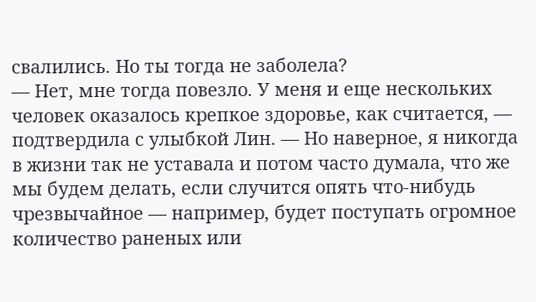свалились. Но ты тогда не заболела?
— Нет, мне тогда повезло. У меня и еще нескольких человек оказалось крепкое здоровье, как считается, — подтвердила с улыбкой Лин. — Но наверное, я никогда в жизни так не уставала и потом часто думала, что же мы будем делать, если случится опять что-нибудь чрезвычайное — например, будет поступать огромное количество раненых или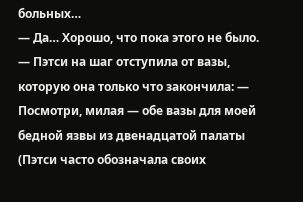больных…
— Да… Хорошо, что пока этого не было. — Пэтси на шаг отступила от вазы, которую она только что закончила: — Посмотри, милая — обе вазы для моей бедной язвы из двенадцатой палаты (Пэтси часто обозначала своих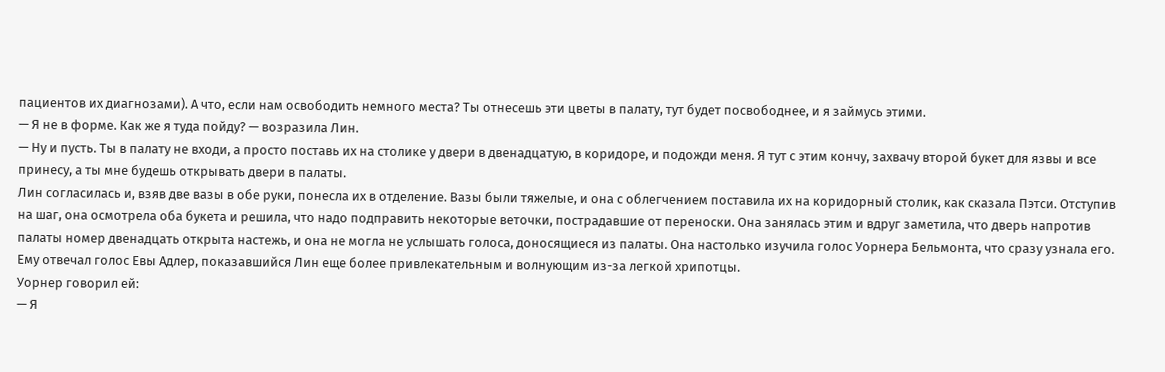пациентов их диагнозами). А что, если нам освободить немного места? Ты отнесешь эти цветы в палату, тут будет посвободнее, и я займусь этими.
— Я не в форме. Как же я туда пойду? — возразила Лин.
— Ну и пусть. Ты в палату не входи, а просто поставь их на столике у двери в двенадцатую, в коридоре, и подожди меня. Я тут с этим кончу, захвачу второй букет для язвы и все принесу, а ты мне будешь открывать двери в палаты.
Лин согласилась и, взяв две вазы в обе руки, понесла их в отделение. Вазы были тяжелые, и она с облегчением поставила их на коридорный столик, как сказала Пэтси. Отступив на шаг, она осмотрела оба букета и решила, что надо подправить некоторые веточки, пострадавшие от переноски. Она занялась этим и вдруг заметила, что дверь напротив палаты номер двенадцать открыта настежь, и она не могла не услышать голоса, доносящиеся из палаты. Она настолько изучила голос Уорнера Бельмонта, что сразу узнала его. Ему отвечал голос Евы Адлер, показавшийся Лин еще более привлекательным и волнующим из-за легкой хрипотцы.
Уорнер говорил ей:
— Я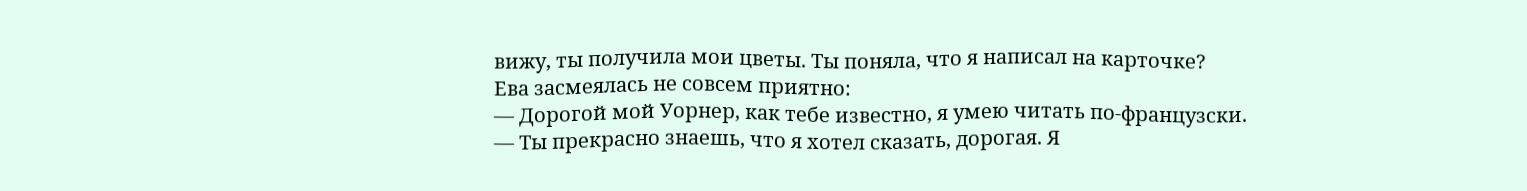вижу, ты получила мои цветы. Ты поняла, что я написал на карточке?
Ева засмеялась не совсем приятно:
— Дорогой мой Уорнер, как тебе известно, я умею читать по-французски.
— Ты прекрасно знаешь, что я хотел сказать, дорогая. Я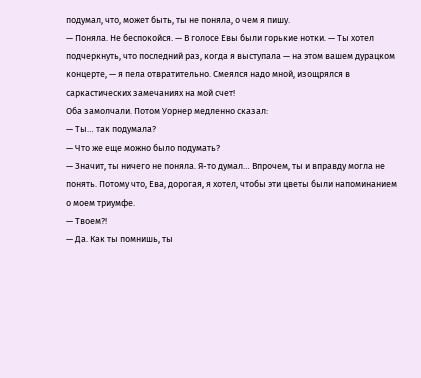подумал, что, может быть, ты не поняла, о чем я пишу.
— Поняла. Не беспокойся. — В голосе Евы были горькие нотки. — Ты хотел подчеркнуть, что последний раз, когда я выступала — на этом вашем дурацком концерте, — я пела отвратительно. Смеялся надо мной, изощрялся в саркастических замечаниях на мой счет!
Оба замолчали. Потом Уорнер медленно сказал:
— Ты… так подумала?
— Что же еще можно было подумать?
— Значит, ты ничего не поняла. Я-то думал… Впрочем, ты и вправду могла не понять. Потому что, Ева, дорогая, я хотел, чтобы эти цветы были напоминанием о моем триумфе.
— Твоем?!
— Да. Как ты помнишь, ты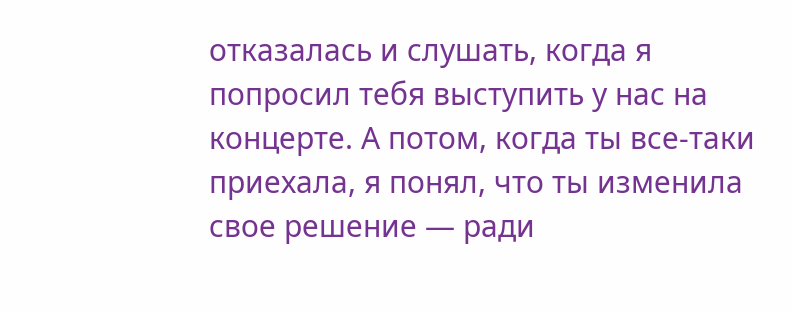отказалась и слушать, когда я попросил тебя выступить у нас на концерте. А потом, когда ты все-таки приехала, я понял, что ты изменила свое решение — ради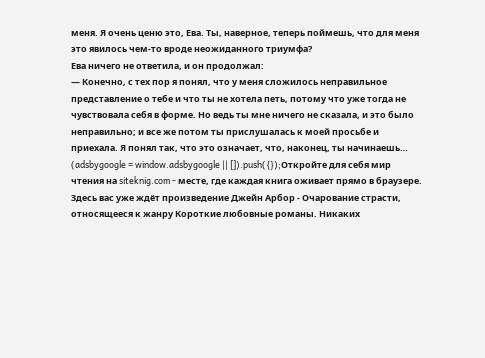меня. Я очень ценю это, Ева. Ты, наверное, теперь поймешь, что для меня это явилось чем-то вроде неожиданного триумфа?
Ева ничего не ответила, и он продолжал:
— Конечно, с тех пор я понял, что у меня сложилось неправильное представление о тебе и что ты не хотела петь, потому что уже тогда не чувствовала себя в форме. Но ведь ты мне ничего не сказала, и это было неправильно; и все же потом ты прислушалась к моей просьбе и приехала. Я понял так, что это означает, что, наконец, ты начинаешь…
(adsbygoogle = window.adsbygoogle || []).push({});Откройте для себя мир чтения на siteknig.com - месте, где каждая книга оживает прямо в браузере. Здесь вас уже ждёт произведение Джейн Арбор - Очарование страсти, относящееся к жанру Короткие любовные романы. Никаких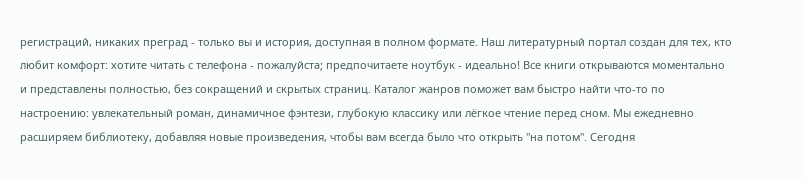регистраций, никаких преград - только вы и история, доступная в полном формате. Наш литературный портал создан для тех, кто любит комфорт: хотите читать с телефона - пожалуйста; предпочитаете ноутбук - идеально! Все книги открываются моментально и представлены полностью, без сокращений и скрытых страниц. Каталог жанров поможет вам быстро найти что-то по настроению: увлекательный роман, динамичное фэнтези, глубокую классику или лёгкое чтение перед сном. Мы ежедневно расширяем библиотеку, добавляя новые произведения, чтобы вам всегда было что открыть "на потом". Сегодня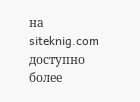на siteknig.com доступно более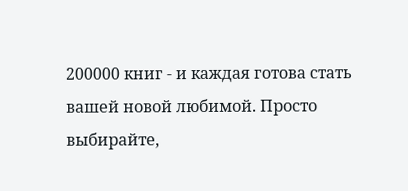200000 книг - и каждая готова стать вашей новой любимой. Просто выбирайте,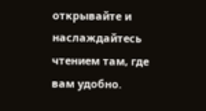открывайте и наслаждайтесь чтением там, где вам удобно.